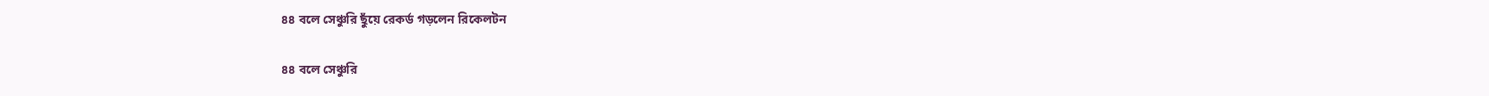৪৪ বলে সেঞ্চুরি ছুঁয়ে রেকর্ড গড়লেন রিকেলটন

৪৪ বলে সেঞ্চুরি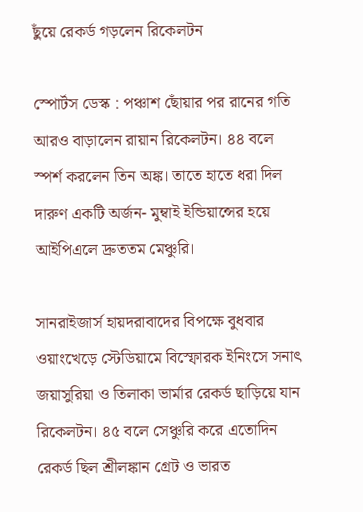ছুঁয়ে রেকর্ড গড়লেন রিকেলটন

স্পোর্টস ডেস্ক : পঞ্চাশ ছোঁয়ার পর রানের গতি আরও বাড়ালেন রায়ান রিকেলটন। ৪৪ বলে স্পর্শ করলেন তিন অঙ্ক। তাতে হাতে ধরা দিল দারুণ একটি অর্জন- মুম্বাই ইন্ডিয়ান্সের হয়ে আইপিএলে দ্রুততম মেঞ্চুরি।

সানরাইজার্স হায়দরাবাদের বিপক্ষে বুধবার ওয়াংখেড়ে স্টেডিয়ামে বিস্ফোরক ইনিংসে সনাৎ জয়াসুরিয়া ও তিলাকা ভার্মার রেকর্ড ছাড়িয়ে যান রিকেলটন। ৪৫ বলে সেঞ্চুরি করে এতোদিন রেকর্ড ছিল শ্রীলঙ্কান গ্রেট ও ভারত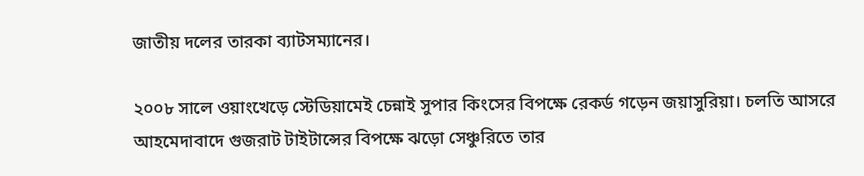জাতীয় দলের তারকা ব‍্যাটসম‍্যানের।

২০০৮ সালে ওয়াংখেড়ে স্টেডিয়ামেই চেন্নাই সুপার কিংসের বিপক্ষে রেকর্ড গড়েন জয়াসুরিয়া। চলতি আসরে আহমেদাবাদে গুজরাট টাইটান্সের বিপক্ষে ঝড়ো সেঞ্চুরিতে তার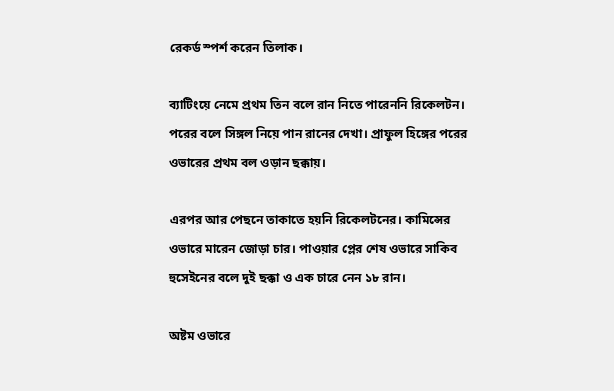রেকর্ড স্পর্শ করেন তিলাক।

ব‍্যাটিংয়ে নেমে প্রথম তিন বলে রান নিতে পারেননি রিকেলটন। পরের বলে সিঙ্গল নিয়ে পান রানের দেখা। প্রাফুল হিঙ্গের পরের ওভারের প্রথম বল ওড়ান ছক্কায়।

এরপর আর পেছনে তাকাতে হয়নি রিকেলটনের। কামিন্সের ওভারে মারেন জোড়া চার। পাওয়ার প্লের শেষ ওভারে সাকিব হুসেইনের বলে দুই ছক্কা ও এক চারে নেন ১৮ রান।

অষ্টম ওভারে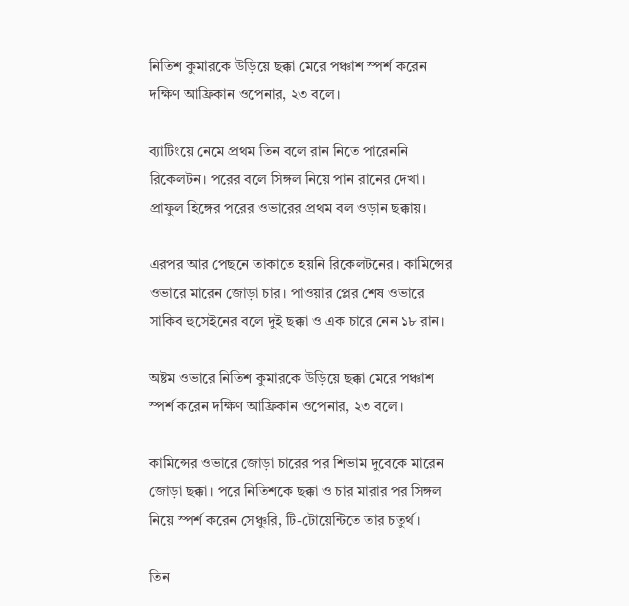নিতিশ কুমারকে উড়িয়ে ছক্কা মেরে পঞ্চাশ স্পর্শ করেন দক্ষিণ আফ্রিকান ওপেনার, ২৩ বলে।

ব‍্যাটিংয়ে নেমে প্রথম তিন বলে রান নিতে পারেননি রিকেলটন। পরের বলে সিঙ্গল নিয়ে পান রানের দেখা। প্রাফুল হিঙ্গের পরের ওভারের প্রথম বল ওড়ান ছক্কায়।

এরপর আর পেছনে তাকাতে হয়নি রিকেলটনের। কামিন্সের ওভারে মারেন জোড়া চার। পাওয়ার প্লের শেষ ওভারে সাকিব হুসেইনের বলে দুই ছক্কা ও এক চারে নেন ১৮ রান।

অষ্টম ওভারে নিতিশ কুমারকে উড়িয়ে ছক্কা মেরে পঞ্চাশ স্পর্শ করেন দক্ষিণ আফ্রিকান ওপেনার, ২৩ বলে।

কামিন্সের ওভারে জোড়া চারের পর শিভাম দুবেকে মারেন জোড়া ছক্কা। পরে নিতিশকে ছক্কা ও চার মারার পর সিঙ্গল নিয়ে স্পর্শ করেন সেঞ্চুরি, টি-টোয়েন্টিতে তার চতুর্থ।

তিন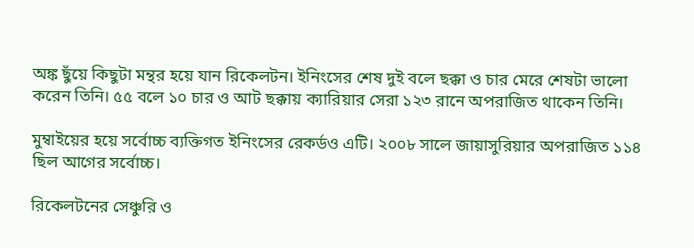অঙ্ক ছুঁয়ে কিছুটা মন্থর হয়ে যান রিকেলটন। ইনিংসের শেষ দুই বলে ছক্কা ও চার মেরে শেষটা ভালো করেন তিনি। ৫৫ বলে ১০ চার ও আট ছক্কায় ক‍্যারিয়ার সেরা ১২৩ রানে অপরাজিত থাকেন তিনি।

মুম্বাইয়ের হয়ে সর্বোচ্চ ব্যক্তিগত ইনিংসের রেকর্ডও এটি। ২০০৮ সালে জায়াসুরিয়ার অপরাজিত ১১৪ ছিল আগের সর্বোচ্চ।

রিকেলটনের সেঞ্চুরি ও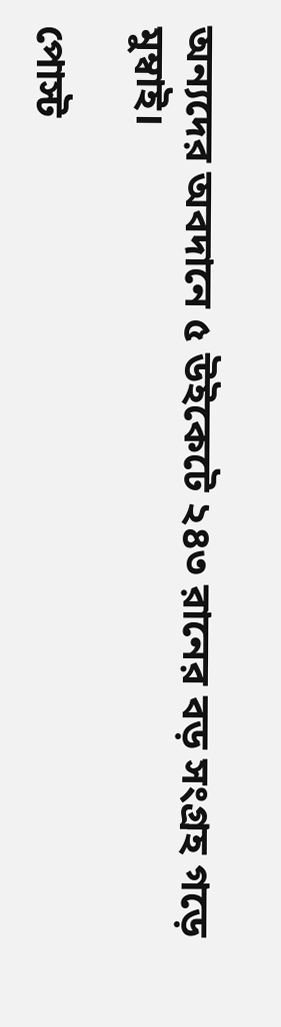অন‍্যদের অবদানে ৫ উইকেটে ২৪৩ রানের বড় সংগ্রহ গড়ে মুম্বাই।

পোস্ট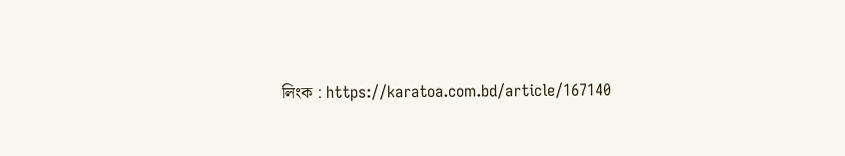লিংক : https://karatoa.com.bd/article/167140